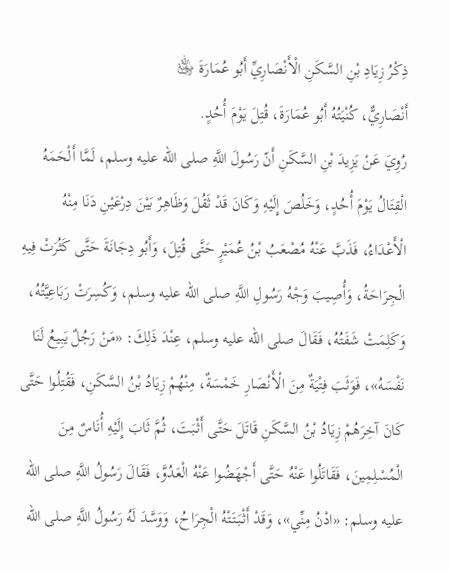ذِكْرُ زِيَادِ بْنِ السَّكَنِ الْأَنْصَارِيِّ أَبُو عُمَارَةَ ﵁
أَنْصَارِيٌّ، كُنْيَتُهُ أَبُو عُمَارَةَ، قُتِلَ يَوْمَ أُحُدٍ.
رُوِيَ عَنْ يَزِيدَ بْنِ السَّكَنِ أَنّ رَسُولَ اللَّهِ صلى الله عليه وسلم، لَمَّا أَلْحَمَهُ الْقِتَالُ يَوْمَ أُحُدٍ، وَخَلُصَ إِلَيْهِ وَكَانَ قَدْ ثَقُلَ وَظَاهِرٌ بَيْنَ دِرْعَيْنِ دَنَا مِنْهُ الْأَعْدَاءُ، فَذَبَّ عَنْهُ مُصْعَبُ بْنُ عُمَيْرٍ حَتَّى قُتِلَ، وَأَبُو دِجَانَةَ حَتَّى كَثُرَتْ فِيهِ الْجِرَاحَةُ، وَأُصِيبَ وَجْهُ رَسُولِ اللَّهِ صلى الله عليه وسلم، وَكُسِرَتْ رَبَاعِيَّتُهُ، وَكَلِمَتْ شَفَتُهُ، فَقَالَ صلى الله عليه وسلم، عِنْدَ ذَلِكَ: «مَنْ رَجُلٌ يَبِيعُ لَنَا نَفْسَهُ»، فَوَثَبَ فِتْيَةٌ مِنَ الْأَنْصَارِ خَمْسَةٌ، مِنْهُمْ زِيَادُ بْنُ السَّكَنِ، فَقُتِلُوا حَتَّى كَانَ آخِرَهُمْ زِيَادُ بْنُ السَّكَنِ قَاتَلَ حَتَّى أَثْبَتَ، ثُمَّ ثَابَ إِلَيْهِ أُنَاسٌ مِنَ الْمُسْلِمِينَ، فَقَاتَلُوا عَنْهُ حَتَّى أَجْهَضُوا عَنْهُ الْعَدُوَّ، فَقَالَ رَسُولُ اللَّهِ صلى الله عليه وسلم: «ادْنُ مِنِّي»، وَقَدْ أَثْبَتَتْهُ الْجِرَاحُ، وَوَسَّدَ لَهُ رَسُولُ اللَّهِ صلى الله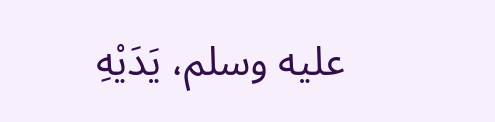عليه وسلم، يَدَيْهِ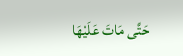حَتَّى مَاتَ عَلَيْهَا